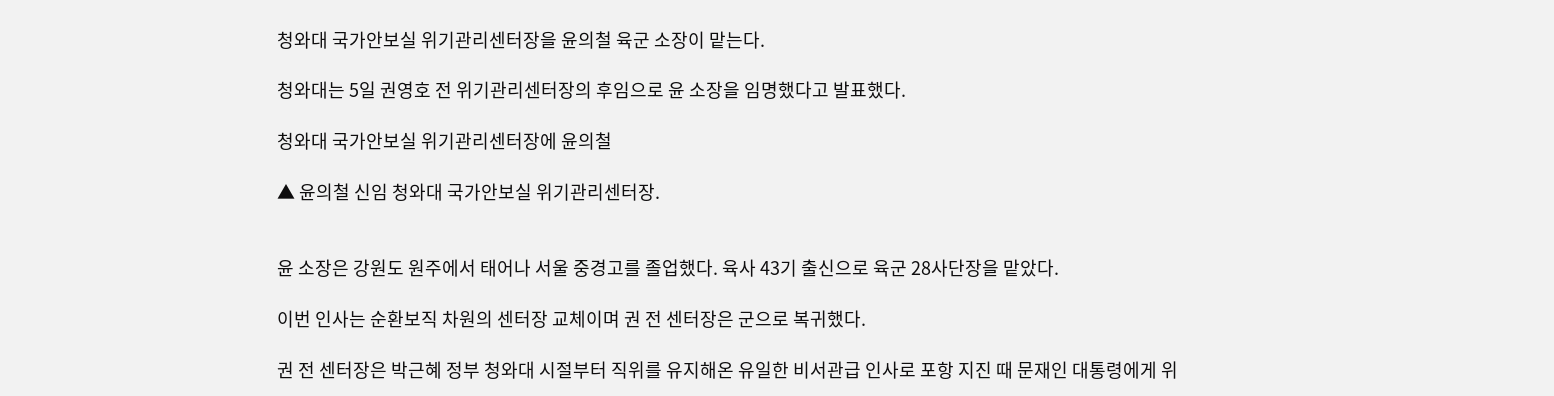청와대 국가안보실 위기관리센터장을 윤의철 육군 소장이 맡는다.

청와대는 5일 권영호 전 위기관리센터장의 후임으로 윤 소장을 임명했다고 발표했다.

청와대 국가안보실 위기관리센터장에 윤의철

▲ 윤의철 신임 청와대 국가안보실 위기관리센터장.


윤 소장은 강원도 원주에서 태어나 서울 중경고를 졸업했다. 육사 43기 출신으로 육군 28사단장을 맡았다.

이번 인사는 순환보직 차원의 센터장 교체이며 권 전 센터장은 군으로 복귀했다.

권 전 센터장은 박근혜 정부 청와대 시절부터 직위를 유지해온 유일한 비서관급 인사로 포항 지진 때 문재인 대통령에게 위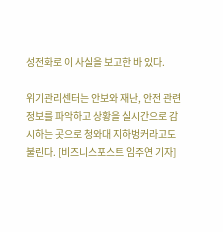성전화로 이 사실을 보고한 바 있다.

위기관리센터는 안보와 재난, 안전 관련 정보를 파악하고 상황을 실시간으로 감시하는 곳으로 청와대 지하벙커라고도 불린다. [비즈니스포스트 임주연 기자]